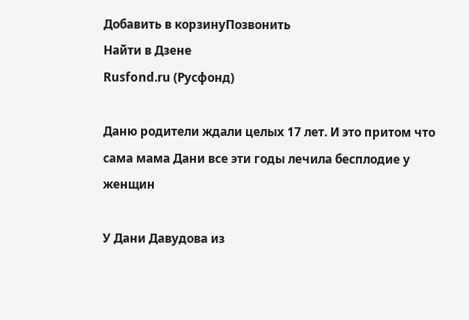Добавить в корзинуПозвонить
Найти в Дзене
Rusfond.ru (Русфонд)

Даню родители ждали целых 17 лет. И это притом что сама мама Дани все эти годы лечила бесплодие у женщин

У Дани Давудова из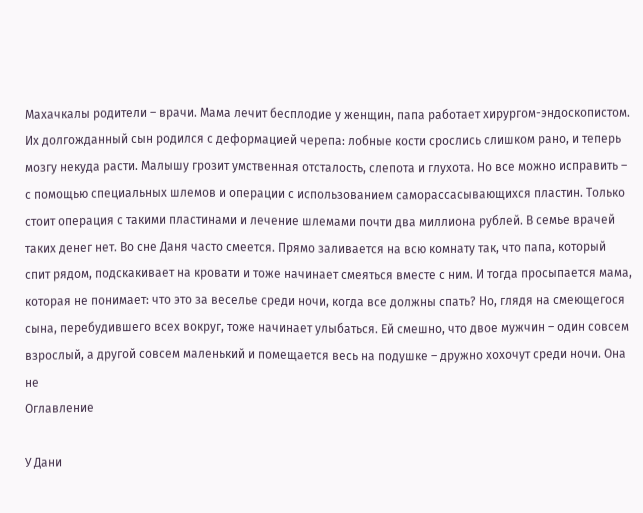Махачкалы родители – врачи. Мама лечит бесплодие у женщин, папа работает хирургом-эндоскопистом. Их долгожданный сын родился с деформацией черепа: лобные кости срослись слишком рано, и теперь мозгу некуда расти. Малышу грозит умственная отсталость, слепота и глухота. Но все можно исправить – с помощью специальных шлемов и операции с использованием саморассасывающихся пластин. Только стоит операция с такими пластинами и лечение шлемами почти два миллиона рублей. В семье врачей таких денег нет. Во сне Даня часто смеется. Прямо заливается на всю комнату так, что папа, который спит рядом, подскакивает на кровати и тоже начинает смеяться вместе с ним. И тогда просыпается мама, которая не понимает: что это за веселье среди ночи, когда все должны спать? Но, глядя на смеющегося сына, перебудившего всех вокруг, тоже начинает улыбаться. Ей смешно, что двое мужчин – один совсем взрослый, а другой совсем маленький и помещается весь на подушке – дружно хохочут среди ночи. Она не
Оглавление

У Дани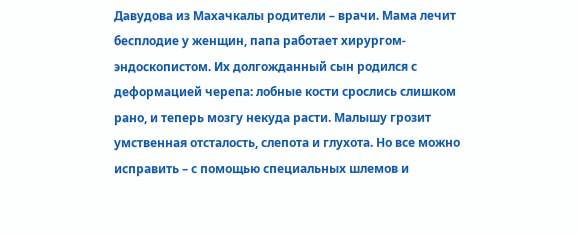Давудова из Махачкалы родители – врачи. Мама лечит бесплодие у женщин, папа работает хирургом-эндоскопистом. Их долгожданный сын родился с деформацией черепа: лобные кости срослись слишком рано, и теперь мозгу некуда расти. Малышу грозит умственная отсталость, слепота и глухота. Но все можно исправить – с помощью специальных шлемов и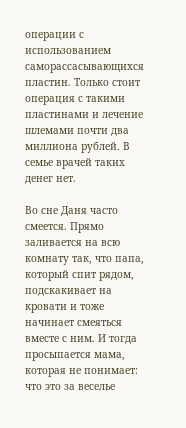операции с использованием саморассасывающихся пластин. Только стоит операция с такими пластинами и лечение шлемами почти два миллиона рублей. В семье врачей таких денег нет.

Во сне Даня часто смеется. Прямо заливается на всю комнату так, что папа, который спит рядом, подскакивает на кровати и тоже начинает смеяться вместе с ним. И тогда просыпается мама, которая не понимает: что это за веселье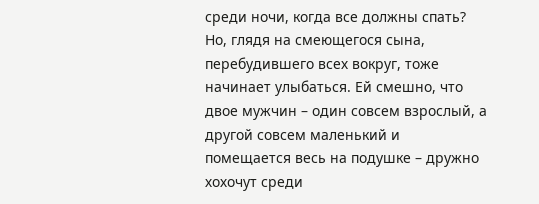среди ночи, когда все должны спать? Но, глядя на смеющегося сына, перебудившего всех вокруг, тоже начинает улыбаться. Ей смешно, что двое мужчин – один совсем взрослый, а другой совсем маленький и помещается весь на подушке – дружно хохочут среди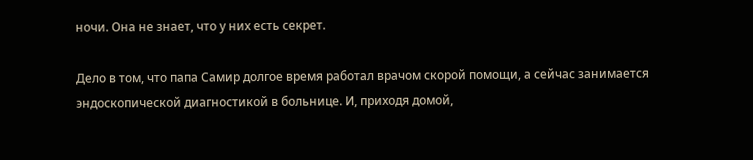ночи. Она не знает, что у них есть секрет.

Дело в том, что папа Самир долгое время работал врачом скорой помощи, а сейчас занимается эндоскопической диагностикой в больнице. И, приходя домой,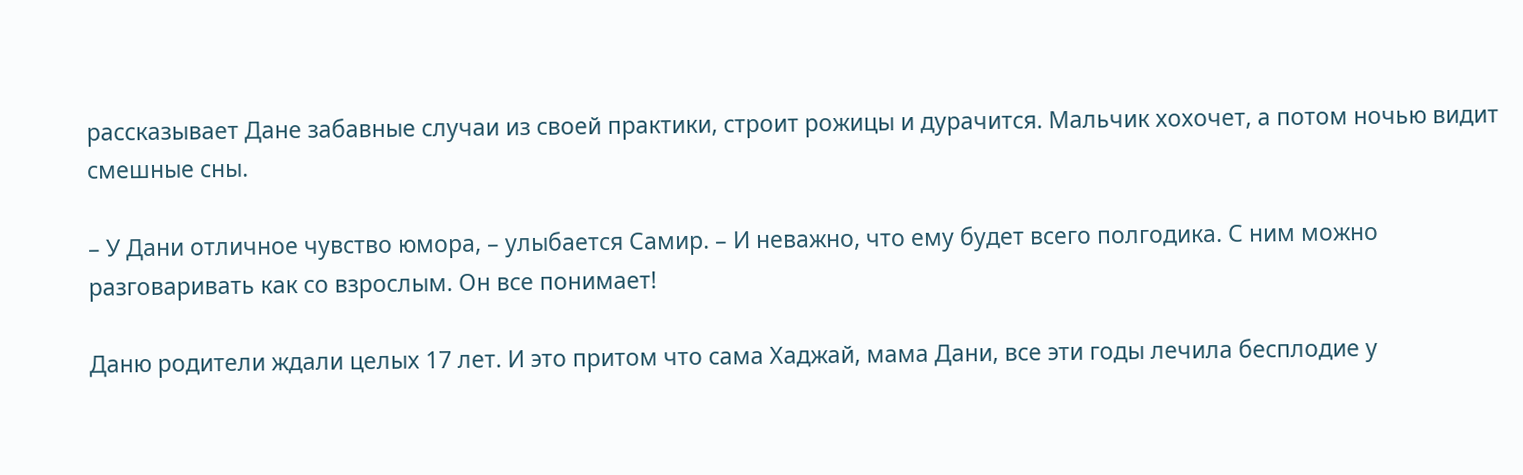рассказывает Дане забавные случаи из своей практики, строит рожицы и дурачится. Мальчик хохочет, а потом ночью видит смешные сны.

– У Дани отличное чувство юмора, – улыбается Самир. – И неважно, что ему будет всего полгодика. С ним можно разговаривать как со взрослым. Он все понимает!

Даню родители ждали целых 17 лет. И это притом что сама Хаджай, мама Дани, все эти годы лечила бесплодие у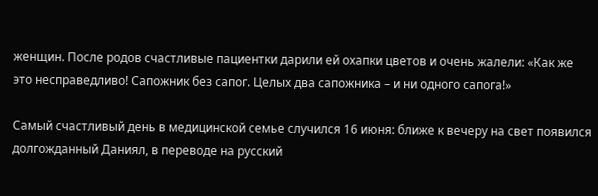женщин. После родов счастливые пациентки дарили ей охапки цветов и очень жалели: «Как же это несправедливо! Сапожник без сапог. Целых два сапожника – и ни одного сапога!»

Самый счастливый день в медицинской семье случился 16 июня: ближе к вечеру на свет появился долгожданный Даниял, в переводе на русский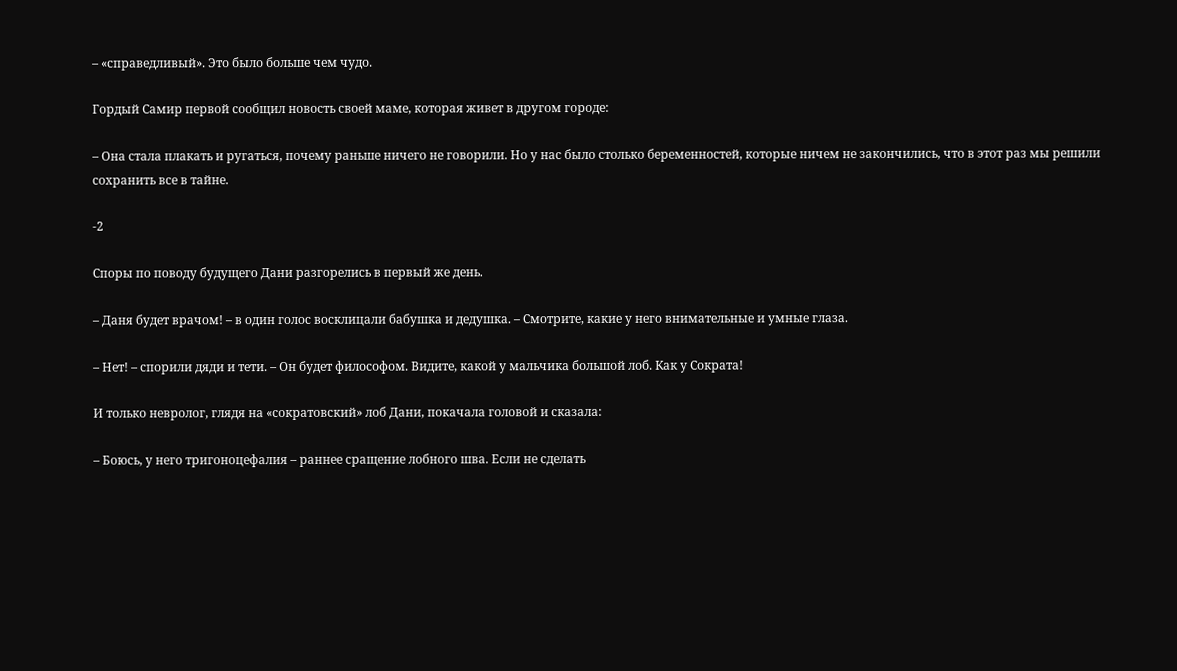– «справедливый». Это было больше чем чудо.

Гордый Самир первой сообщил новость своей маме, которая живет в другом городе:

– Она стала плакать и ругаться, почему раньше ничего не говорили. Но у нас было столько беременностей, которые ничем не закончились, что в этот раз мы решили сохранить все в тайне.

-2

Споры по поводу будущего Дани разгорелись в первый же день.

– Даня будет врачом! – в один голос восклицали бабушка и дедушка. – Смотрите, какие у него внимательные и умные глаза.

– Нет! – спорили дяди и тети. – Он будет философом. Видите, какой у мальчика большой лоб. Как у Сократа!

И только невролог, глядя на «сократовский» лоб Дани, покачала головой и сказала:

– Боюсь, у него тригоноцефалия – раннее сращение лобного шва. Если не сделать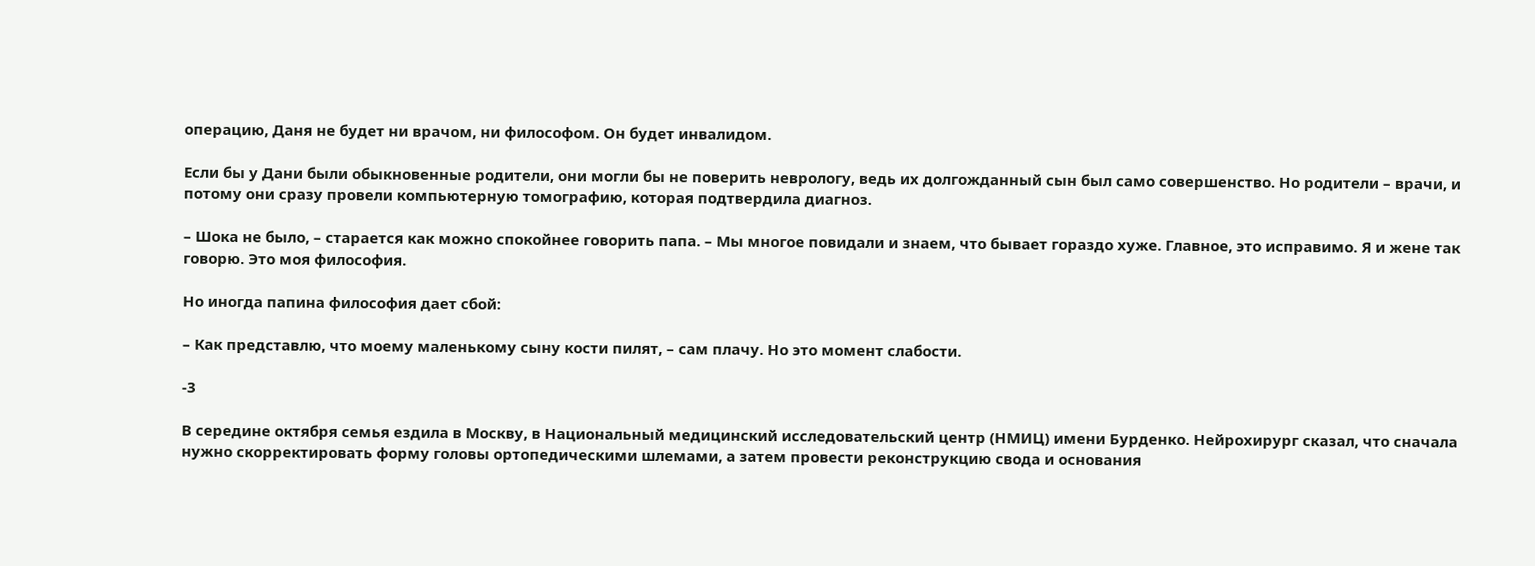операцию, Даня не будет ни врачом, ни философом. Он будет инвалидом.

Если бы у Дани были обыкновенные родители, они могли бы не поверить неврологу, ведь их долгожданный сын был само совершенство. Но родители – врачи, и потому они сразу провели компьютерную томографию, которая подтвердила диагноз.

– Шока не было, – старается как можно спокойнее говорить папа. – Мы многое повидали и знаем, что бывает гораздо хуже. Главное, это исправимо. Я и жене так говорю. Это моя философия.

Но иногда папина философия дает сбой:

– Как представлю, что моему маленькому сыну кости пилят, – сам плачу. Но это момент слабости.

-3

В середине октября семья ездила в Москву, в Национальный медицинский исследовательский центр (НМИЦ) имени Бурденко. Нейрохирург сказал, что сначала нужно скорректировать форму головы ортопедическими шлемами, а затем провести реконструкцию свода и основания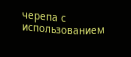черепа с использованием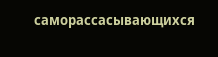саморассасывающихся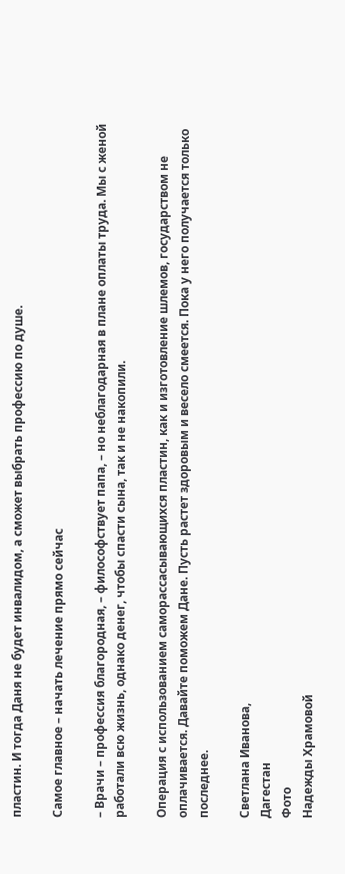пластин. И тогда Даня не будет инвалидом, а сможет выбрать профессию по душе.

Самое главное – начать лечение прямо сейчас

– Врачи – профессия благородная, – философствует папа, – но неблагодарная в плане оплаты труда. Мы с женой работали всю жизнь, однако денег, чтобы спасти сына, так и не накопили.

Операция с использованием саморассасывающихся пластин, как и изготовление шлемов, государством не оплачивается. Давайте поможем Дане. Пусть растет здоровым и весело смеется. Пока у него получается только последнее.

Светлана Иванова,
Дагестан
Фото
Надежды Храмовой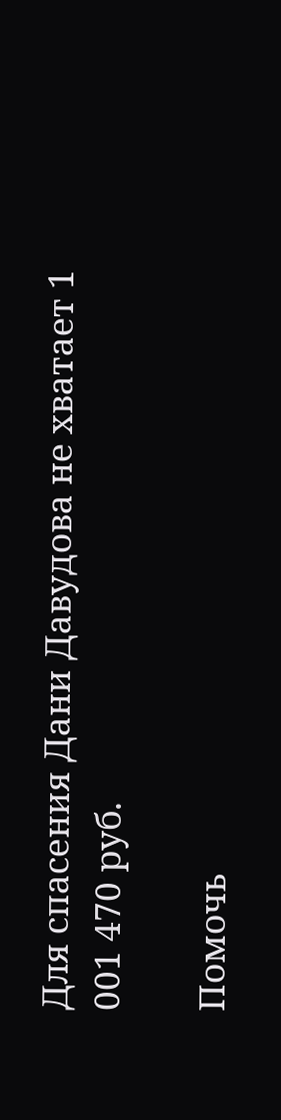Для спасения Дани Давудова не хватает 1 001 470 руб.

Помочь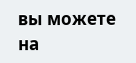вы можете на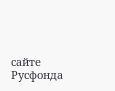сайте Русфонда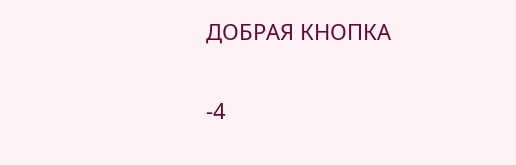ДОБРАЯ КНОПКА

-4